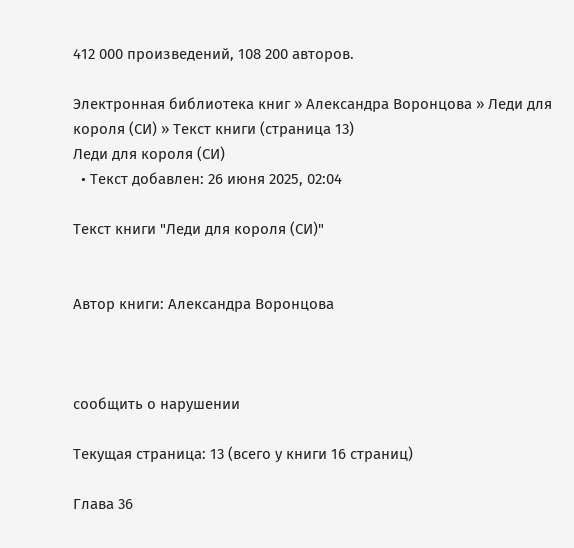412 000 произведений, 108 200 авторов.

Электронная библиотека книг » Александра Воронцова » Леди для короля (СИ) » Текст книги (страница 13)
Леди для короля (СИ)
  • Текст добавлен: 26 июня 2025, 02:04

Текст книги "Леди для короля (СИ)"


Автор книги: Александра Воронцова



сообщить о нарушении

Текущая страница: 13 (всего у книги 16 страниц)

Глава 36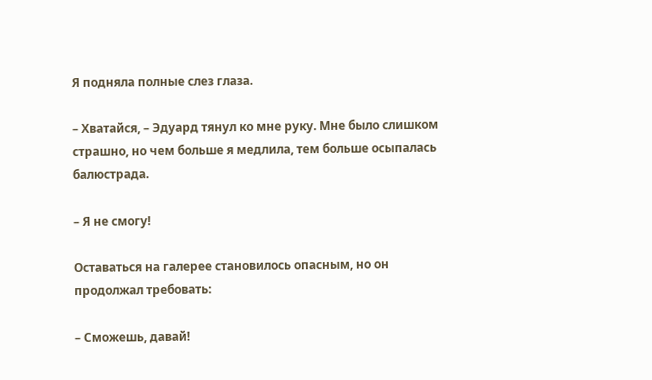Я подняла полные слез глаза.

– Хватайся, – Эдуард тянул ко мне руку. Мне было слишком страшно, но чем больше я медлила, тем больше осыпалась балюстрада.

– Я не смогу!

Оставаться на галерее становилось опасным, но он продолжал требовать:

– Сможешь, давай!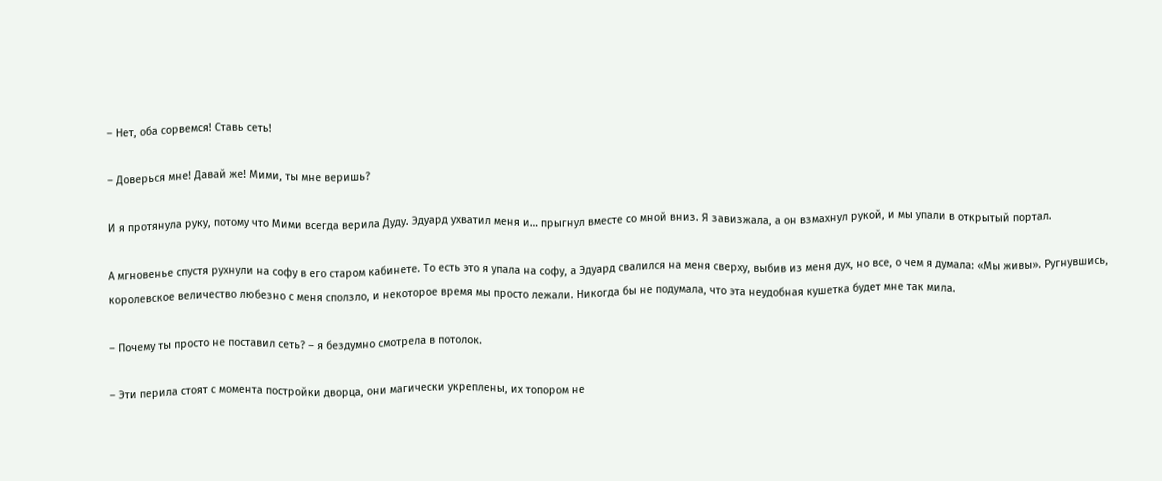– Нет, оба сорвемся! Ставь сеть!

– Доверься мне! Давай же! Мими, ты мне веришь?

И я протянула руку, потому что Мими всегда верила Дуду. Эдуард ухватил меня и… прыгнул вместе со мной вниз. Я завизжала, а он взмахнул рукой, и мы упали в открытый портал.

А мгновенье спустя рухнули на софу в его старом кабинете. То есть это я упала на софу, а Эдуард свалился на меня сверху, выбив из меня дух, но все, о чем я думала: «Мы живы». Ругнувшись, королевское величество любезно с меня сползло, и некоторое время мы просто лежали. Никогда бы не подумала, что эта неудобная кушетка будет мне так мила.

– Почему ты просто не поставил сеть? – я бездумно смотрела в потолок.

– Эти перила стоят с момента постройки дворца, они магически укреплены, их топором не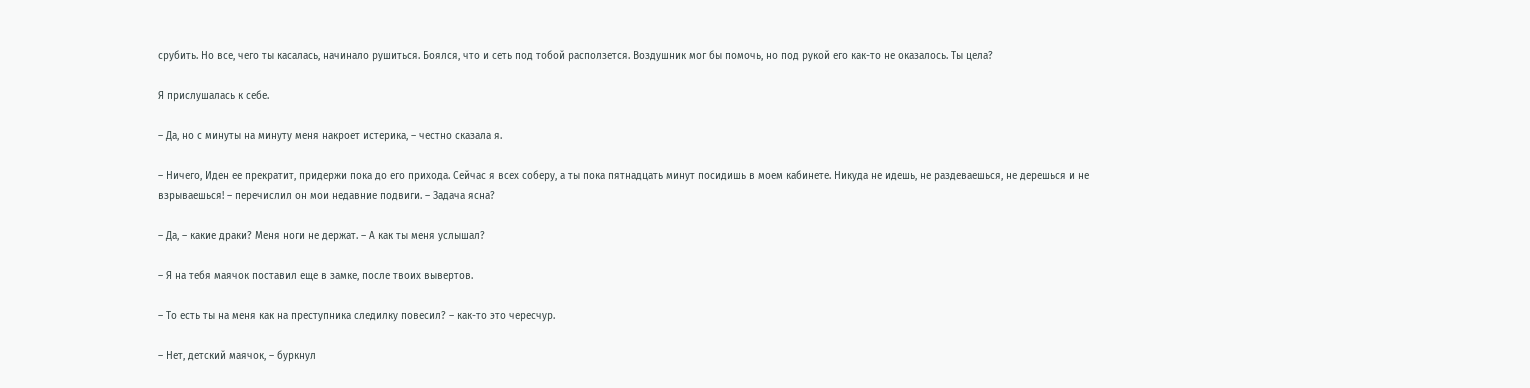срубить. Но все, чего ты касалась, начинало рушиться. Боялся, что и сеть под тобой расползется. Воздушник мог бы помочь, но под рукой его как-то не оказалось. Ты цела?

Я прислушалась к себе.

– Да, но с минуты на минуту меня накроет истерика, – честно сказала я.

– Ничего, Иден ее прекратит, придержи пока до его прихода. Сейчас я всех соберу, а ты пока пятнадцать минут посидишь в моем кабинете. Никуда не идешь, не раздеваешься, не дерешься и не взрываешься! – перечислил он мои недавние подвиги. – Задача ясна?

– Да, – какие драки? Меня ноги не держат. – А как ты меня услышал?

– Я на тебя маячок поставил еще в замке, после твоих вывертов.

– То есть ты на меня как на преступника следилку повесил? – как-то это чересчур.

– Нет, детский маячок, – буркнул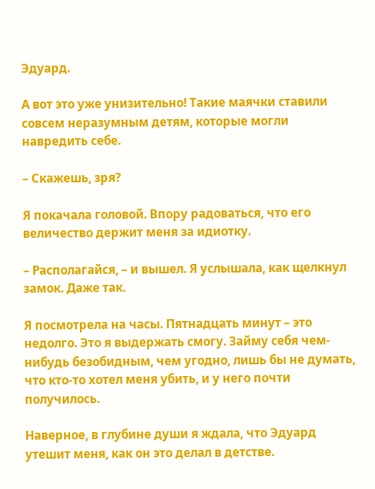Эдуард.

А вот это уже унизительно! Такие маячки ставили совсем неразумным детям, которые могли навредить себе.

– Скажешь, зря?

Я покачала головой. Впору радоваться, что его величество держит меня за идиотку.

– Располагайся, – и вышел. Я услышала, как щелкнул замок. Даже так.

Я посмотрела на часы. Пятнадцать минут – это недолго. Это я выдержать смогу. Займу себя чем-нибудь безобидным, чем угодно, лишь бы не думать, что кто-то хотел меня убить, и у него почти получилось.

Наверное, в глубине души я ждала, что Эдуард утешит меня, как он это делал в детстве.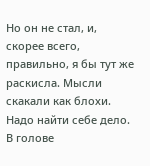Но он не стал, и, скорее всего, правильно, я бы тут же раскисла. Мысли скакали как блохи. Надо найти себе дело. В голове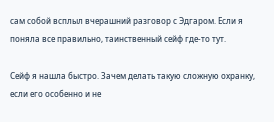сам собой всплыл вчерашний разговор с Эдгаром. Если я поняла все правильно, таинственный сейф где-то тут.

Сейф я нашла быстро. Зачем делать такую сложную охранку, если его особенно и не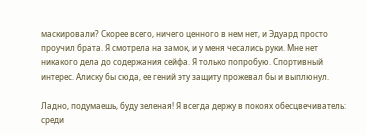маскировали? Скорее всего, ничего ценного в нем нет, и Эдуард просто проучил брата. Я смотрела на замок, и у меня чесались руки. Мне нет никакого дела до содержания сейфа. Я только попробую. Спортивный интерес. Алиску бы сюда, ее гений эту защиту прожевал бы и выплюнул.

Ладно, подумаешь, буду зеленая! Я всегда держу в покоях обесцвечиватель: среди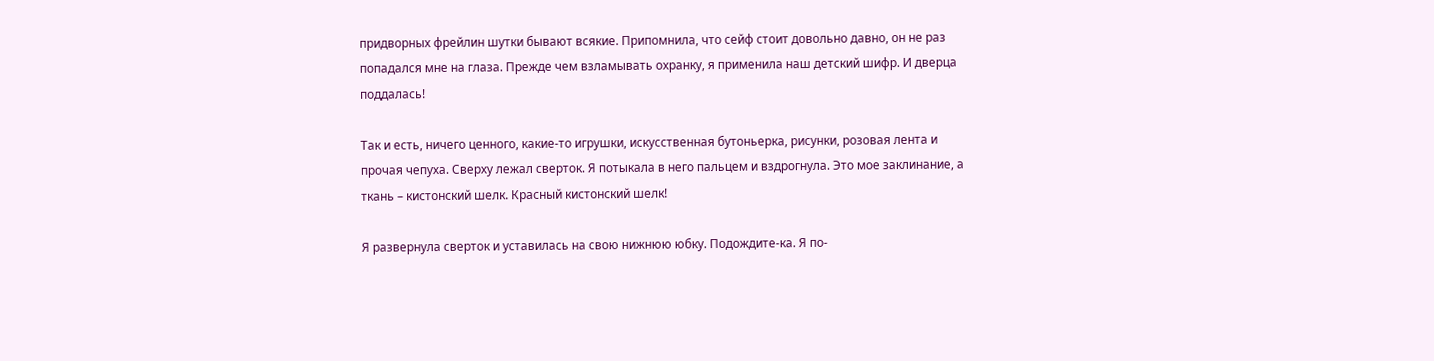придворных фрейлин шутки бывают всякие. Припомнила, что сейф стоит довольно давно, он не раз попадался мне на глаза. Прежде чем взламывать охранку, я применила наш детский шифр. И дверца поддалась!

Так и есть, ничего ценного, какие-то игрушки, искусственная бутоньерка, рисунки, розовая лента и прочая чепуха. Сверху лежал сверток. Я потыкала в него пальцем и вздрогнула. Это мое заклинание, а ткань – кистонский шелк. Красный кистонский шелк!

Я развернула сверток и уставилась на свою нижнюю юбку. Подождите-ка. Я по-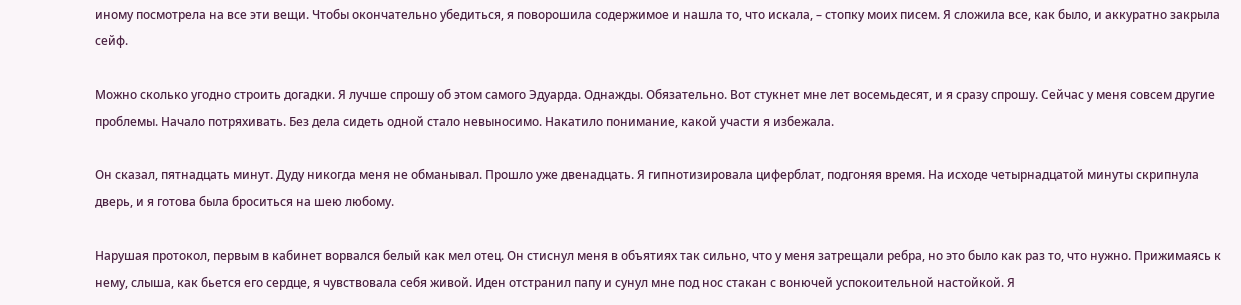иному посмотрела на все эти вещи. Чтобы окончательно убедиться, я поворошила содержимое и нашла то, что искала, – стопку моих писем. Я сложила все, как было, и аккуратно закрыла сейф.

Можно сколько угодно строить догадки. Я лучше спрошу об этом самого Эдуарда. Однажды. Обязательно. Вот стукнет мне лет восемьдесят, и я сразу спрошу. Сейчас у меня совсем другие проблемы. Начало потряхивать. Без дела сидеть одной стало невыносимо. Накатило понимание, какой участи я избежала.

Он сказал, пятнадцать минут. Дуду никогда меня не обманывал. Прошло уже двенадцать. Я гипнотизировала циферблат, подгоняя время. На исходе четырнадцатой минуты скрипнула дверь, и я готова была броситься на шею любому.

Нарушая протокол, первым в кабинет ворвался белый как мел отец. Он стиснул меня в объятиях так сильно, что у меня затрещали ребра, но это было как раз то, что нужно. Прижимаясь к нему, слыша, как бьется его сердце, я чувствовала себя живой. Иден отстранил папу и сунул мне под нос стакан с вонючей успокоительной настойкой. Я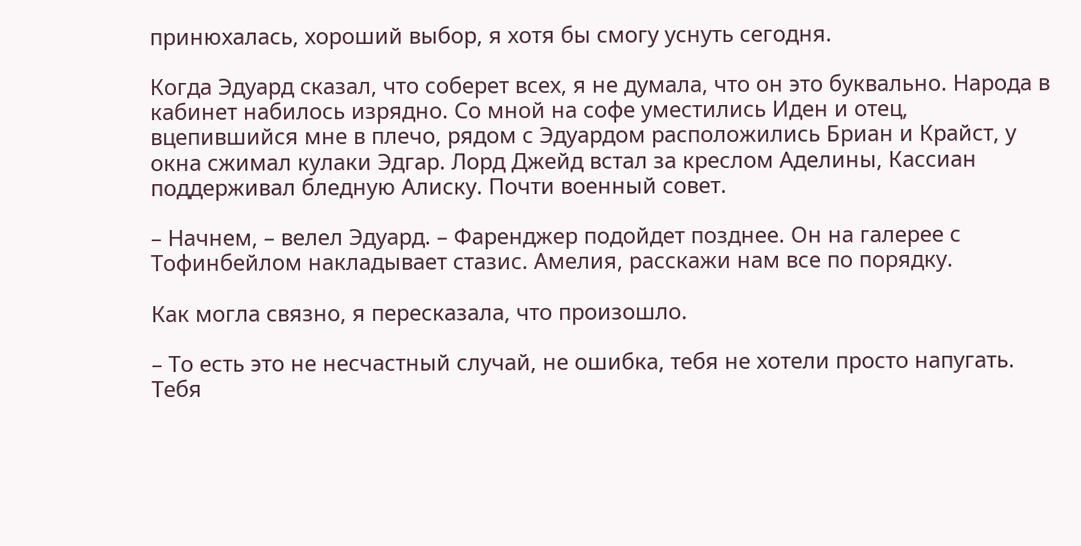принюхалась, хороший выбор, я хотя бы смогу уснуть сегодня.

Когда Эдуард сказал, что соберет всех, я не думала, что он это буквально. Народа в кабинет набилось изрядно. Со мной на софе уместились Иден и отец, вцепившийся мне в плечо, рядом с Эдуардом расположились Бриан и Крайст, у окна сжимал кулаки Эдгар. Лорд Джейд встал за креслом Аделины, Кассиан поддерживал бледную Алиску. Почти военный совет.

– Начнем, – велел Эдуард. – Фаренджер подойдет позднее. Он на галерее с Тофинбейлом накладывает стазис. Амелия, расскажи нам все по порядку.

Как могла связно, я пересказала, что произошло.

– То есть это не несчастный случай, не ошибка, тебя не хотели просто напугать. Тебя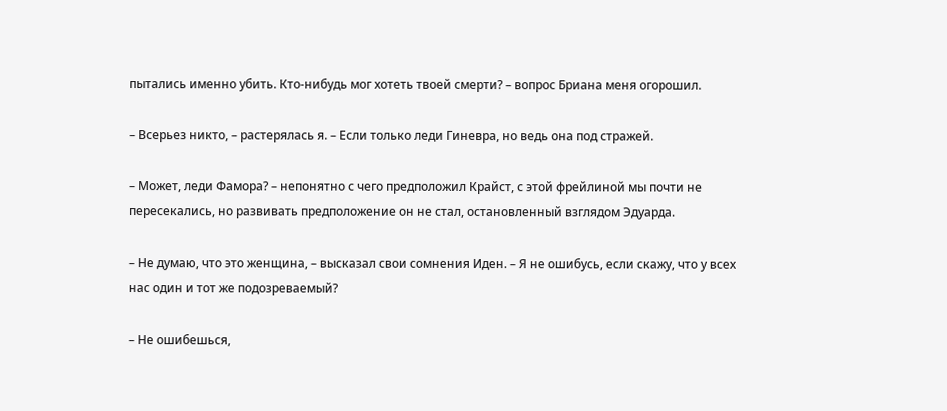пытались именно убить. Кто-нибудь мог хотеть твоей смерти? – вопрос Бриана меня огорошил.

– Всерьез никто, – растерялась я. – Если только леди Гиневра, но ведь она под стражей.

– Может, леди Фамора? – непонятно с чего предположил Крайст, с этой фрейлиной мы почти не пересекались, но развивать предположение он не стал, остановленный взглядом Эдуарда.

– Не думаю, что это женщина, – высказал свои сомнения Иден. – Я не ошибусь, если скажу, что у всех нас один и тот же подозреваемый?

– Не ошибешься,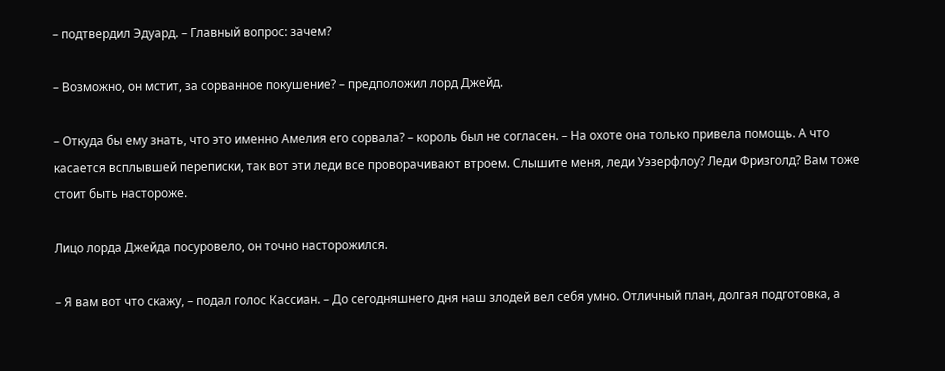– подтвердил Эдуард. – Главный вопрос: зачем?

– Возможно, он мстит, за сорванное покушение? – предположил лорд Джейд.

– Откуда бы ему знать, что это именно Амелия его сорвала? – король был не согласен. – На охоте она только привела помощь. А что касается всплывшей переписки, так вот эти леди все проворачивают втроем. Слышите меня, леди Уэзерфлоу? Леди Фризголд? Вам тоже стоит быть настороже.

Лицо лорда Джейда посуровело, он точно насторожился.

– Я вам вот что скажу, – подал голос Кассиан. – До сегодняшнего дня наш злодей вел себя умно. Отличный план, долгая подготовка, а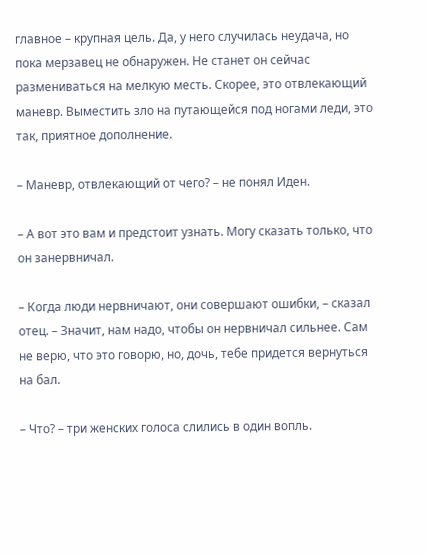главное – крупная цель. Да, у него случилась неудача, но пока мерзавец не обнаружен. Не станет он сейчас размениваться на мелкую месть. Скорее, это отвлекающий маневр. Выместить зло на путающейся под ногами леди, это так, приятное дополнение.

– Маневр, отвлекающий от чего? – не понял Иден.

– А вот это вам и предстоит узнать. Могу сказать только, что он занервничал.

– Когда люди нервничают, они совершают ошибки, – сказал отец. – Значит, нам надо, чтобы он нервничал сильнее. Сам не верю, что это говорю, но, дочь, тебе придется вернуться на бал.

– Что? – три женских голоса слились в один вопль.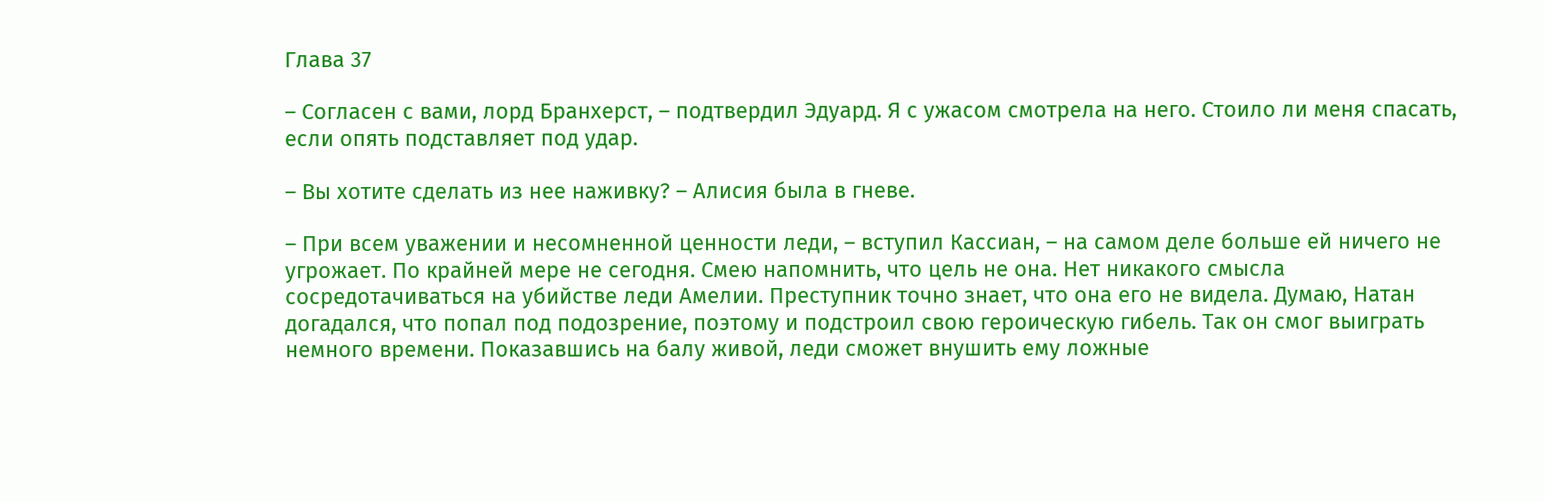Глава 37

– Согласен с вами, лорд Бранхерст, – подтвердил Эдуард. Я с ужасом смотрела на него. Стоило ли меня спасать, если опять подставляет под удар.

– Вы хотите сделать из нее наживку? – Алисия была в гневе.

– При всем уважении и несомненной ценности леди, – вступил Кассиан, – на самом деле больше ей ничего не угрожает. По крайней мере не сегодня. Смею напомнить, что цель не она. Нет никакого смысла сосредотачиваться на убийстве леди Амелии. Преступник точно знает, что она его не видела. Думаю, Натан догадался, что попал под подозрение, поэтому и подстроил свою героическую гибель. Так он смог выиграть немного времени. Показавшись на балу живой, леди сможет внушить ему ложные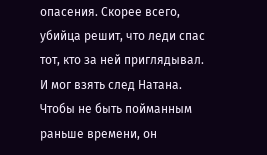опасения. Скорее всего, убийца решит, что леди спас тот, кто за ней приглядывал. И мог взять след Натана. Чтобы не быть пойманным раньше времени, он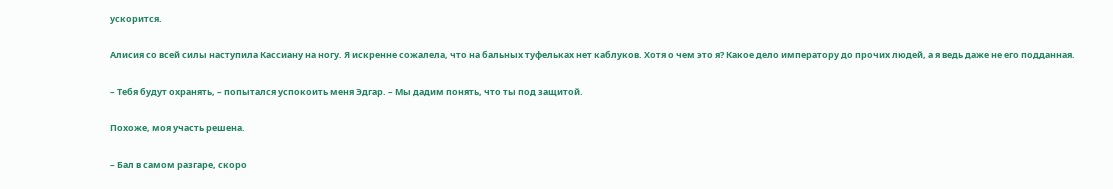ускорится.

Алисия со всей силы наступила Кассиану на ногу. Я искренне сожалела, что на бальных туфельках нет каблуков. Хотя о чем это я? Какое дело императору до прочих людей, а я ведь даже не его подданная.

– Тебя будут охранять, – попытался успокоить меня Эдгар. – Мы дадим понять, что ты под защитой.

Похоже, моя участь решена.

– Бал в самом разгаре, скоро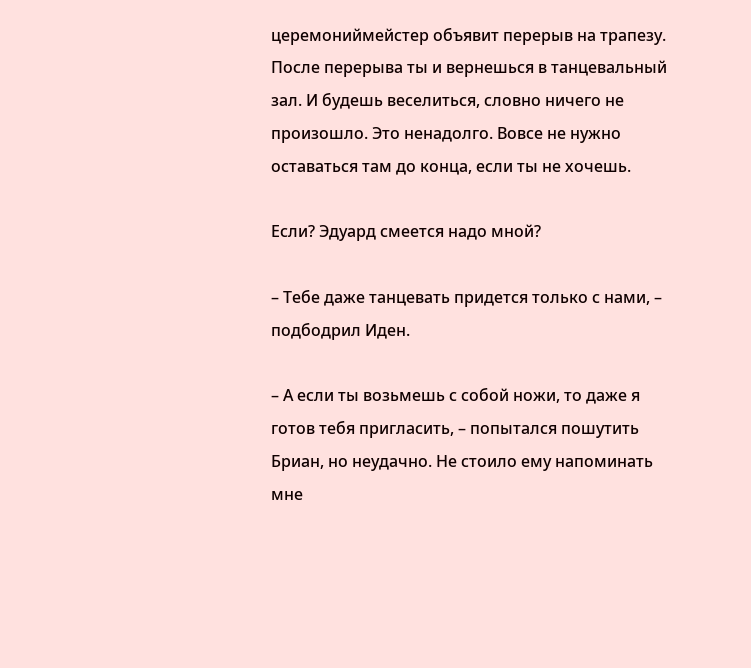церемониймейстер объявит перерыв на трапезу. После перерыва ты и вернешься в танцевальный зал. И будешь веселиться, словно ничего не произошло. Это ненадолго. Вовсе не нужно оставаться там до конца, если ты не хочешь.

Если? Эдуард смеется надо мной?

– Тебе даже танцевать придется только с нами, – подбодрил Иден.

– А если ты возьмешь с собой ножи, то даже я готов тебя пригласить, – попытался пошутить Бриан, но неудачно. Не стоило ему напоминать мне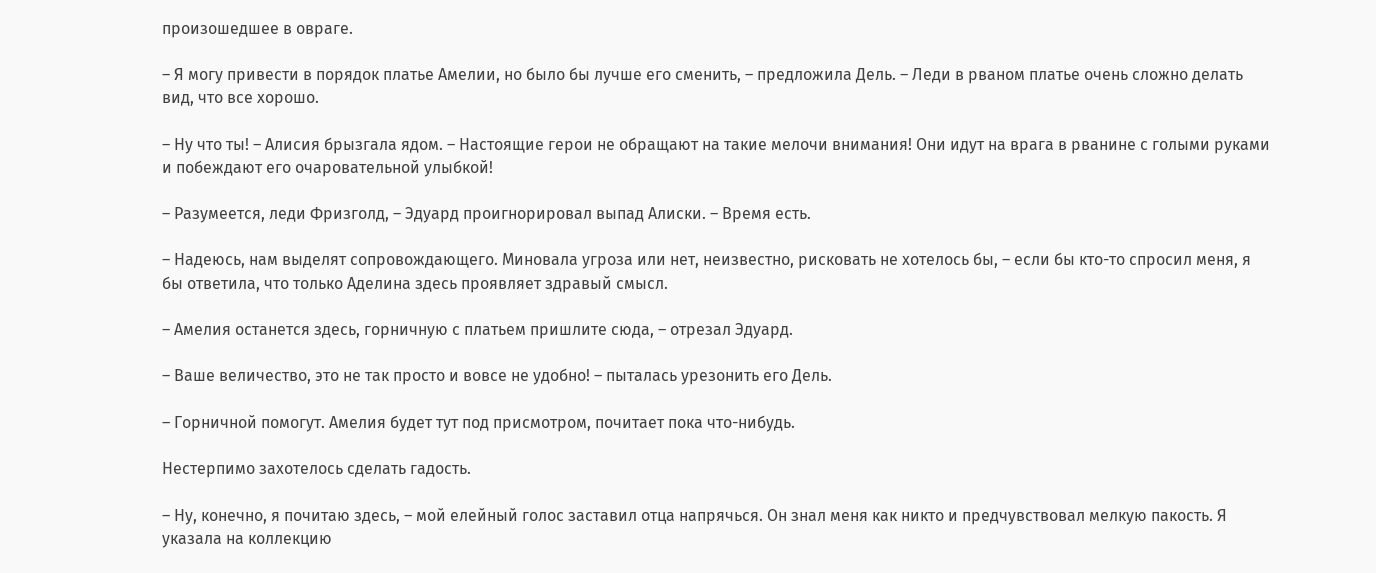произошедшее в овраге.

– Я могу привести в порядок платье Амелии, но было бы лучше его сменить, – предложила Дель. – Леди в рваном платье очень сложно делать вид, что все хорошо.

– Ну что ты! – Алисия брызгала ядом. – Настоящие герои не обращают на такие мелочи внимания! Они идут на врага в рванине с голыми руками и побеждают его очаровательной улыбкой!

– Разумеется, леди Фризголд, – Эдуард проигнорировал выпад Алиски. – Время есть.

– Надеюсь, нам выделят сопровождающего. Миновала угроза или нет, неизвестно, рисковать не хотелось бы, – если бы кто-то спросил меня, я бы ответила, что только Аделина здесь проявляет здравый смысл.

– Амелия останется здесь, горничную с платьем пришлите сюда, – отрезал Эдуард.

– Ваше величество, это не так просто и вовсе не удобно! – пыталась урезонить его Дель.

– Горничной помогут. Амелия будет тут под присмотром, почитает пока что-нибудь.

Нестерпимо захотелось сделать гадость.

– Ну, конечно, я почитаю здесь, – мой елейный голос заставил отца напрячься. Он знал меня как никто и предчувствовал мелкую пакость. Я указала на коллекцию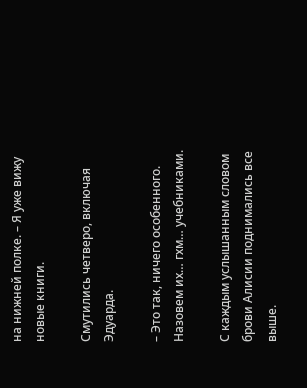на нижней полке. – Я уже вижу новые книги.

Смутились четверо, включая Эдуарда.

– Это так, ничего особенного. Назовем их… гхм… учебниками.

С каждым услышанным словом брови Алисии поднимались все выше.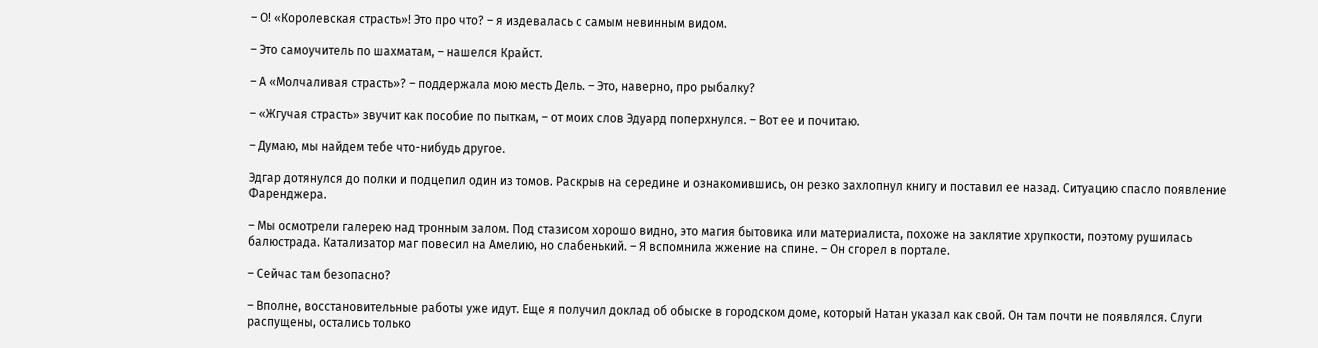– О! «Королевская страсть»! Это про что? – я издевалась с самым невинным видом.

– Это самоучитель по шахматам, – нашелся Крайст.

– А «Молчаливая страсть»? – поддержала мою месть Дель. – Это, наверно, про рыбалку?

– «Жгучая страсть» звучит как пособие по пыткам, – от моих слов Эдуард поперхнулся. – Вот ее и почитаю.

– Думаю, мы найдем тебе что-нибудь другое.

Эдгар дотянулся до полки и подцепил один из томов. Раскрыв на середине и ознакомившись, он резко захлопнул книгу и поставил ее назад. Ситуацию спасло появление Фаренджера.

– Мы осмотрели галерею над тронным залом. Под стазисом хорошо видно, это магия бытовика или материалиста, похоже на заклятие хрупкости, поэтому рушилась балюстрада. Катализатор маг повесил на Амелию, но слабенький. – Я вспомнила жжение на спине. – Он сгорел в портале.

– Сейчас там безопасно?

– Вполне, восстановительные работы уже идут. Еще я получил доклад об обыске в городском доме, который Натан указал как свой. Он там почти не появлялся. Слуги распущены, остались только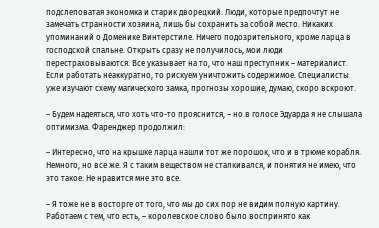подслеповатая экономка и старик дворецкий. Люди, которые предпочтут не замечать странности хозяина, лишь бы сохранить за собой место. Никаких упоминаний о Доменике Винтерстиле. Ничего подозрительного, кроме ларца в господской спальне. Открыть сразу не получилось, мои люди перестраховываются. Все указывает на то, что наш преступник – материалист. Если работать неаккуратно, то рискуем уничтожить содержимое. Специалисты уже изучают схему магического замка, прогнозы хорошие, думаю, скоро вскроют.

– Будем надеяться, что хоть что-то прояснится, – но в голосе Эдуарда я не слышала оптимизма. Фаренджер продолжил:

– Интересно, что на крышке ларца нашли тот же порошок, что и в трюме корабля. Немного, но все же. Я с таким веществом не сталкивался, и понятия не имею, что это такое. Не нравится мне это все.

– Я тоже не в восторге от того, что мы до сих пор не видим полную картину. Работаем с тем, что есть, – королевское слово было воспринято как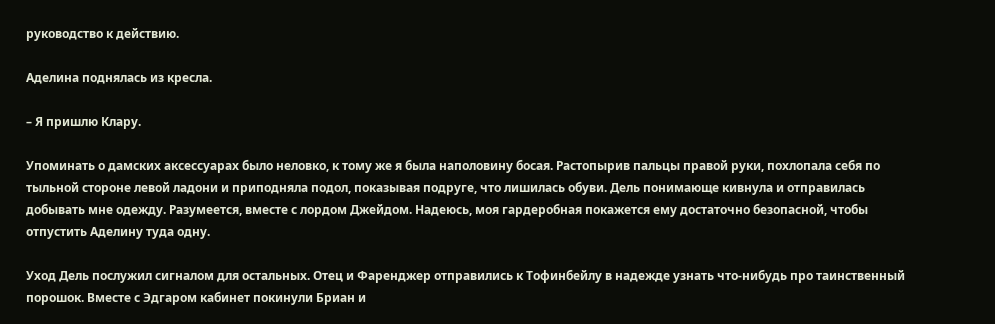руководство к действию.

Аделина поднялась из кресла.

– Я пришлю Клару.

Упоминать о дамских аксессуарах было неловко, к тому же я была наполовину босая. Растопырив пальцы правой руки, похлопала себя по тыльной стороне левой ладони и приподняла подол, показывая подруге, что лишилась обуви. Дель понимающе кивнула и отправилась добывать мне одежду. Разумеется, вместе с лордом Джейдом. Надеюсь, моя гардеробная покажется ему достаточно безопасной, чтобы отпустить Аделину туда одну.

Уход Дель послужил сигналом для остальных. Отец и Фаренджер отправились к Тофинбейлу в надежде узнать что-нибудь про таинственный порошок. Вместе с Эдгаром кабинет покинули Бриан и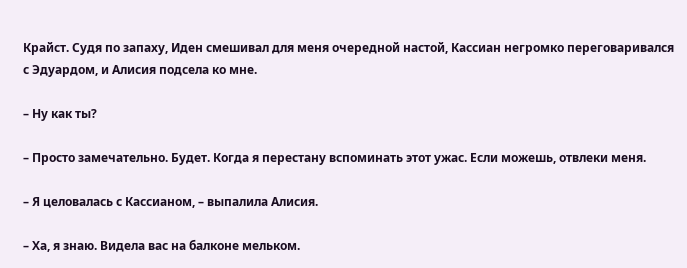Крайст. Судя по запаху, Иден смешивал для меня очередной настой, Кассиан негромко переговаривался с Эдуардом, и Алисия подсела ко мне.

– Ну как ты?

– Просто замечательно. Будет. Когда я перестану вспоминать этот ужас. Если можешь, отвлеки меня.

– Я целовалась с Кассианом, – выпалила Алисия.

– Ха, я знаю. Видела вас на балконе мельком.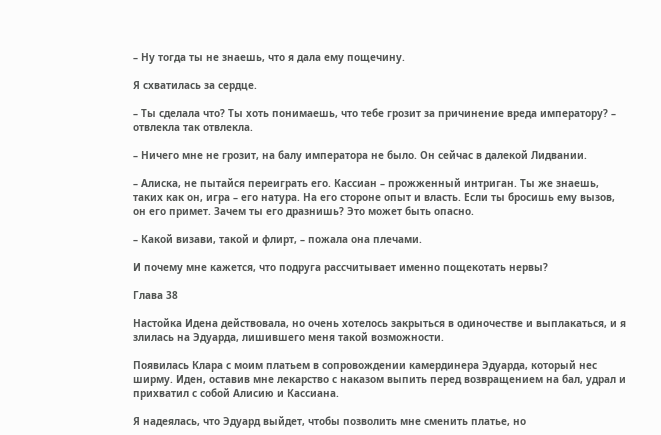– Ну тогда ты не знаешь, что я дала ему пощечину.

Я схватилась за сердце.

– Ты сделала что? Ты хоть понимаешь, что тебе грозит за причинение вреда императору? – отвлекла так отвлекла.

– Ничего мне не грозит, на балу императора не было. Он сейчас в далекой Лидвании.

– Алиска, не пытайся переиграть его. Кассиан – прожженный интриган. Ты же знаешь, таких как он, игра – его натура. На его стороне опыт и власть. Если ты бросишь ему вызов, он его примет. Зачем ты его дразнишь? Это может быть опасно.

– Какой визави, такой и флирт, – пожала она плечами.

И почему мне кажется, что подруга рассчитывает именно пощекотать нервы?

Глава 38

Настойка Идена действовала, но очень хотелось закрыться в одиночестве и выплакаться, и я злилась на Эдуарда, лишившего меня такой возможности.

Появилась Клара с моим платьем в сопровождении камердинера Эдуарда, который нес ширму. Иден, оставив мне лекарство с наказом выпить перед возвращением на бал, удрал и прихватил с собой Алисию и Кассиана.

Я надеялась, что Эдуард выйдет, чтобы позволить мне сменить платье, но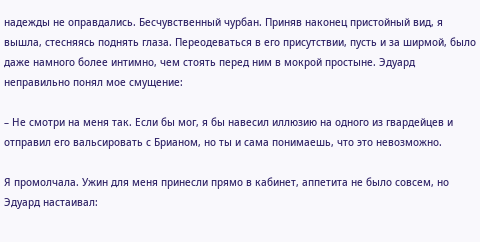надежды не оправдались. Бесчувственный чурбан. Приняв наконец пристойный вид, я вышла, стесняясь поднять глаза. Переодеваться в его присутствии, пусть и за ширмой, было даже намного более интимно, чем стоять перед ним в мокрой простыне. Эдуард неправильно понял мое смущение:

– Не смотри на меня так. Если бы мог, я бы навесил иллюзию на одного из гвардейцев и отправил его вальсировать с Брианом, но ты и сама понимаешь, что это невозможно.

Я промолчала. Ужин для меня принесли прямо в кабинет, аппетита не было совсем, но Эдуард настаивал: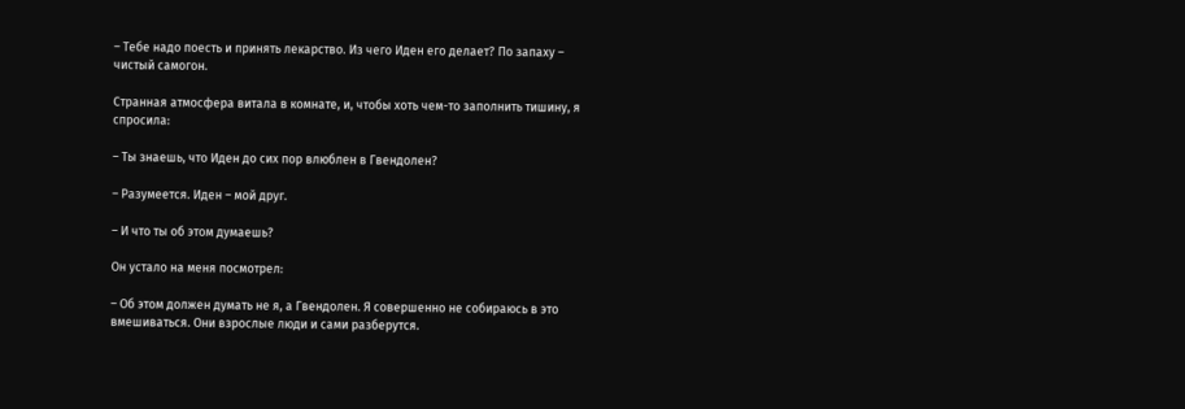– Тебе надо поесть и принять лекарство. Из чего Иден его делает? По запаху – чистый самогон.

Странная атмосфера витала в комнате, и, чтобы хоть чем-то заполнить тишину, я спросила:

– Ты знаешь, что Иден до сих пор влюблен в Гвендолен?

– Разумеется. Иден – мой друг.

– И что ты об этом думаешь?

Он устало на меня посмотрел:

– Об этом должен думать не я, а Гвендолен. Я совершенно не собираюсь в это вмешиваться. Они взрослые люди и сами разберутся.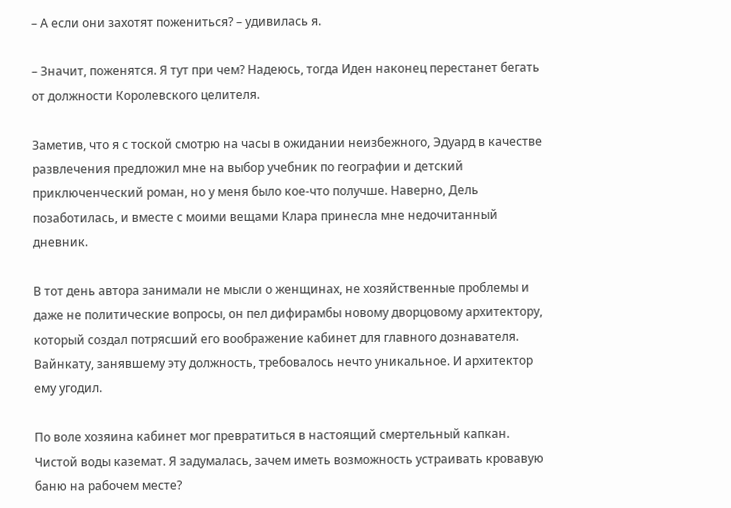– А если они захотят пожениться? – удивилась я.

– Значит, поженятся. Я тут при чем? Надеюсь, тогда Иден наконец перестанет бегать от должности Королевского целителя.

Заметив, что я с тоской смотрю на часы в ожидании неизбежного, Эдуард в качестве развлечения предложил мне на выбор учебник по географии и детский приключенческий роман, но у меня было кое-что получше. Наверно, Дель позаботилась, и вместе с моими вещами Клара принесла мне недочитанный дневник.

В тот день автора занимали не мысли о женщинах, не хозяйственные проблемы и даже не политические вопросы, он пел дифирамбы новому дворцовому архитектору, который создал потрясший его воображение кабинет для главного дознавателя. Вайнкату, занявшему эту должность, требовалось нечто уникальное. И архитектор ему угодил.

По воле хозяина кабинет мог превратиться в настоящий смертельный капкан. Чистой воды каземат. Я задумалась, зачем иметь возможность устраивать кровавую баню на рабочем месте?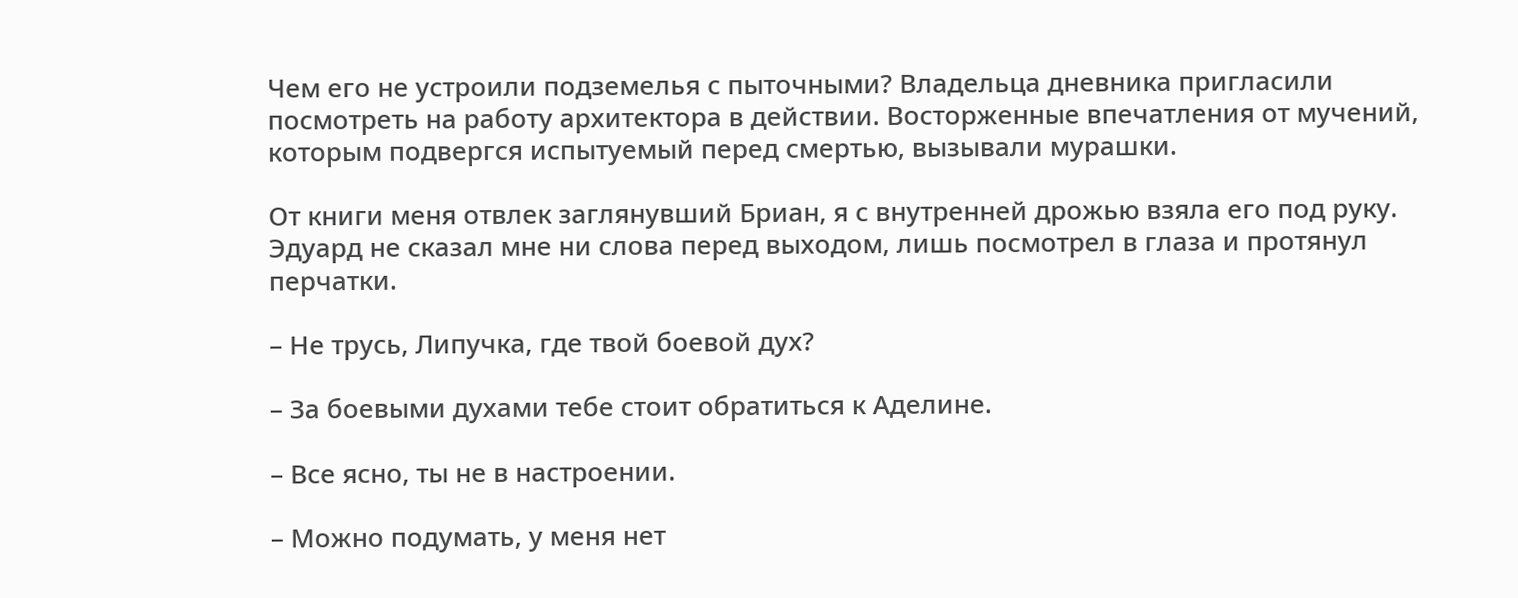Чем его не устроили подземелья с пыточными? Владельца дневника пригласили посмотреть на работу архитектора в действии. Восторженные впечатления от мучений, которым подвергся испытуемый перед смертью, вызывали мурашки.

От книги меня отвлек заглянувший Бриан, я с внутренней дрожью взяла его под руку. Эдуард не сказал мне ни слова перед выходом, лишь посмотрел в глаза и протянул перчатки.

– Не трусь, Липучка, где твой боевой дух?

– За боевыми духами тебе стоит обратиться к Аделине.

– Все ясно, ты не в настроении.

– Можно подумать, у меня нет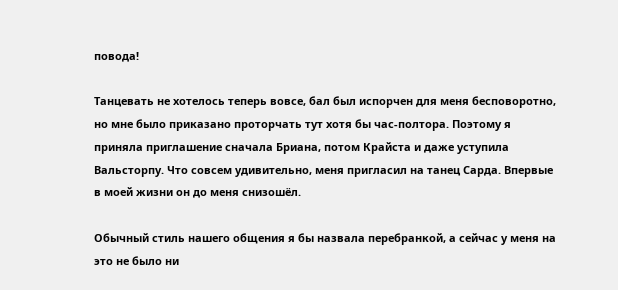повода!

Танцевать не хотелось теперь вовсе, бал был испорчен для меня бесповоротно, но мне было приказано проторчать тут хотя бы час-полтора. Поэтому я приняла приглашение сначала Бриана, потом Крайста и даже уступила Вальсторпу. Что совсем удивительно, меня пригласил на танец Сарда. Впервые в моей жизни он до меня снизошёл.

Обычный стиль нашего общения я бы назвала перебранкой, а сейчас у меня на это не было ни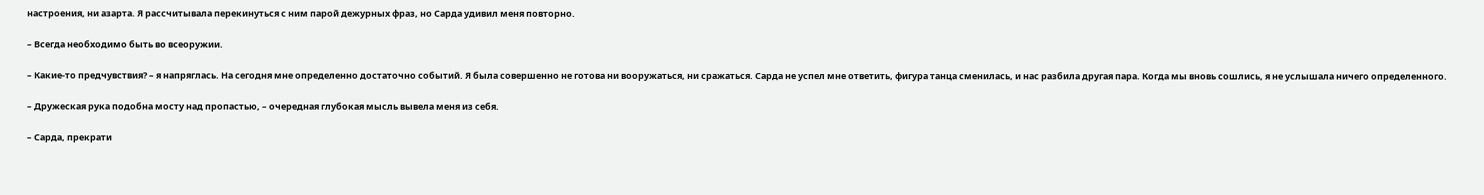настроения, ни азарта. Я рассчитывала перекинуться с ним парой дежурных фраз, но Сарда удивил меня повторно.

– Всегда необходимо быть во всеоружии.

– Какие-то предчувствия? – я напряглась. На сегодня мне определенно достаточно событий. Я была совершенно не готова ни вооружаться, ни сражаться. Сарда не успел мне ответить, фигура танца сменилась, и нас разбила другая пара. Когда мы вновь сошлись, я не услышала ничего определенного.

– Дружеская рука подобна мосту над пропастью, – очередная глубокая мысль вывела меня из себя.

– Сарда, прекрати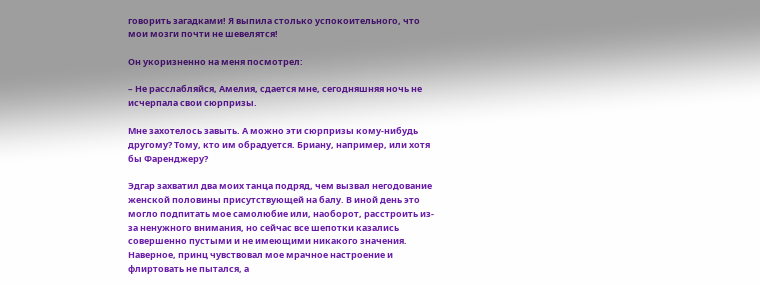говорить загадками! Я выпила столько успокоительного, что мои мозги почти не шевелятся!

Он укоризненно на меня посмотрел:

– Не расслабляйся, Амелия, сдается мне, сегодняшняя ночь не исчерпала свои сюрпризы.

Мне захотелось завыть. А можно эти сюрпризы кому-нибудь другому? Тому, кто им обрадуется. Бриану, например, или хотя бы Фаренджеру?

Эдгар захватил два моих танца подряд, чем вызвал негодование женской половины присутствующей на балу. В иной день это могло подпитать мое самолюбие или, наоборот, расстроить из-за ненужного внимания, но сейчас все шепотки казались совершенно пустыми и не имеющими никакого значения. Наверное, принц чувствовал мое мрачное настроение и флиртовать не пытался, а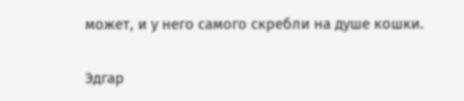может, и у него самого скребли на душе кошки.

Эдгар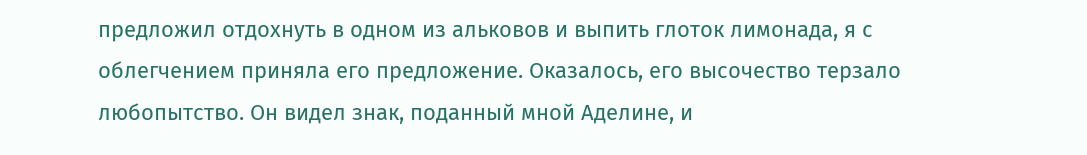предложил отдохнуть в одном из альковов и выпить глоток лимонада, я с облегчением приняла его предложение. Оказалось, его высочество терзало любопытство. Он видел знак, поданный мной Аделине, и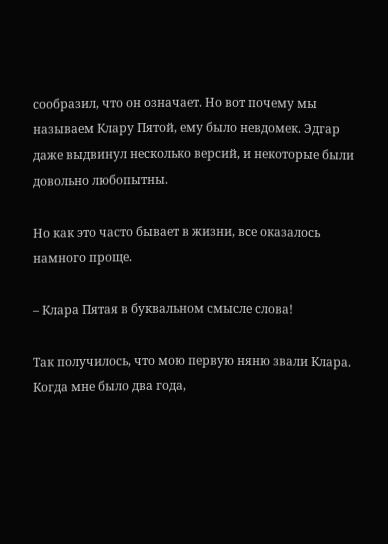сообразил, что он означает. Но вот почему мы называем Клару Пятой, ему было невдомек. Эдгар даже выдвинул несколько версий, и некоторые были довольно любопытны.

Но как это часто бывает в жизни, все оказалось намного проще.

– Клара Пятая в буквальном смысле слова!

Так получилось, что мою первую няню звали Клара. Когда мне было два года,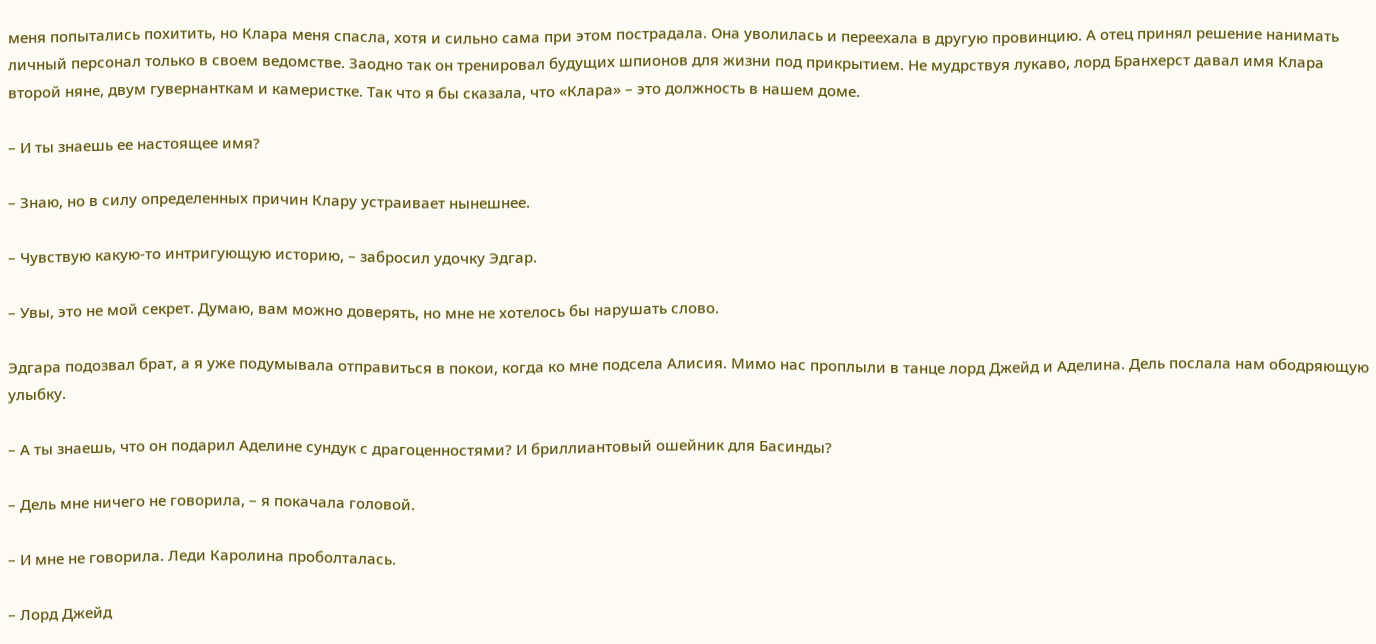меня попытались похитить, но Клара меня спасла, хотя и сильно сама при этом пострадала. Она уволилась и переехала в другую провинцию. А отец принял решение нанимать личный персонал только в своем ведомстве. Заодно так он тренировал будущих шпионов для жизни под прикрытием. Не мудрствуя лукаво, лорд Бранхерст давал имя Клара второй няне, двум гувернанткам и камеристке. Так что я бы сказала, что «Клара» – это должность в нашем доме.

– И ты знаешь ее настоящее имя?

– Знаю, но в силу определенных причин Клару устраивает нынешнее.

– Чувствую какую-то интригующую историю, – забросил удочку Эдгар.

– Увы, это не мой секрет. Думаю, вам можно доверять, но мне не хотелось бы нарушать слово.

Эдгара подозвал брат, а я уже подумывала отправиться в покои, когда ко мне подсела Алисия. Мимо нас проплыли в танце лорд Джейд и Аделина. Дель послала нам ободряющую улыбку.

– А ты знаешь, что он подарил Аделине сундук с драгоценностями? И бриллиантовый ошейник для Басинды?

– Дель мне ничего не говорила, – я покачала головой.

– И мне не говорила. Леди Каролина проболталась.

– Лорд Джейд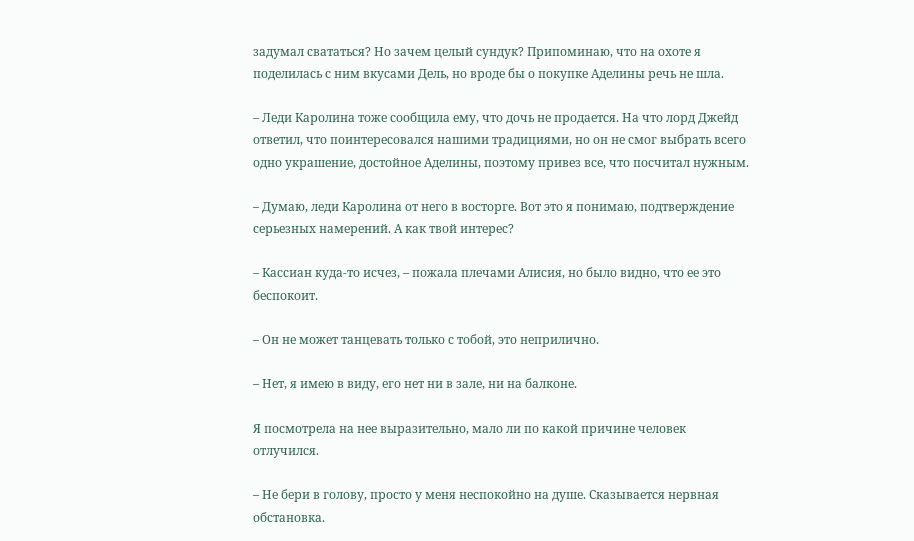задумал свататься? Но зачем целый сундук? Припоминаю, что на охоте я поделилась с ним вкусами Дель, но вроде бы о покупке Аделины речь не шла.

– Леди Каролина тоже сообщила ему, что дочь не продается. На что лорд Джейд ответил, что поинтересовался нашими традициями, но он не смог выбрать всего одно украшение, достойное Аделины, поэтому привез все, что посчитал нужным.

– Думаю, леди Каролина от него в восторге. Вот это я понимаю, подтверждение серьезных намерений. А как твой интерес?

– Кассиан куда-то исчез, – пожала плечами Алисия, но было видно, что ее это беспокоит.

– Он не может танцевать только с тобой, это неприлично.

– Нет, я имею в виду, его нет ни в зале, ни на балконе.

Я посмотрела на нее выразительно, мало ли по какой причине человек отлучился.

– Не бери в голову, просто у меня неспокойно на душе. Сказывается нервная обстановка.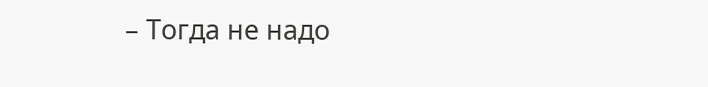– Тогда не надо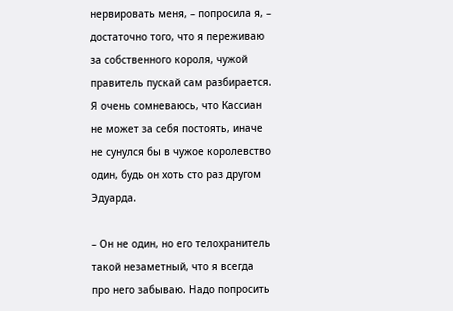нервировать меня, – попросила я, – достаточно того, что я переживаю за собственного короля, чужой правитель пускай сам разбирается. Я очень сомневаюсь, что Кассиан не может за себя постоять, иначе не сунулся бы в чужое королевство один, будь он хоть сто раз другом Эдуарда.

– Он не один, но его телохранитель такой незаметный, что я всегда про него забываю. Надо попросить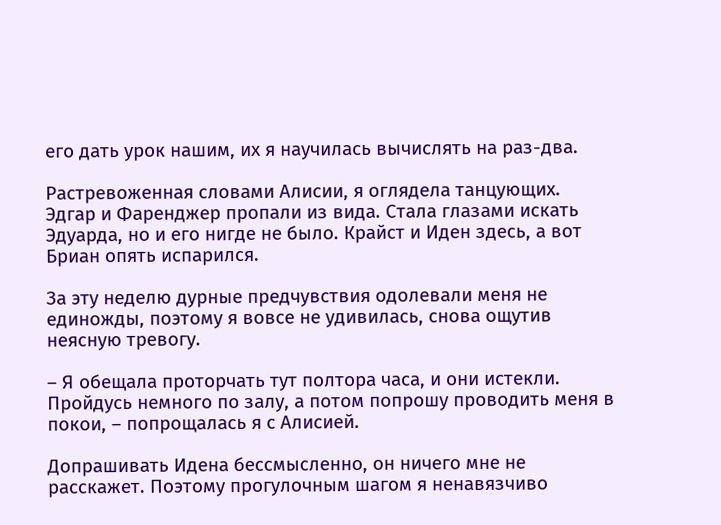его дать урок нашим, их я научилась вычислять на раз-два.

Растревоженная словами Алисии, я оглядела танцующих. Эдгар и Фаренджер пропали из вида. Стала глазами искать Эдуарда, но и его нигде не было. Крайст и Иден здесь, а вот Бриан опять испарился.

За эту неделю дурные предчувствия одолевали меня не единожды, поэтому я вовсе не удивилась, снова ощутив неясную тревогу.

– Я обещала проторчать тут полтора часа, и они истекли. Пройдусь немного по залу, а потом попрошу проводить меня в покои, – попрощалась я с Алисией.

Допрашивать Идена бессмысленно, он ничего мне не расскажет. Поэтому прогулочным шагом я ненавязчиво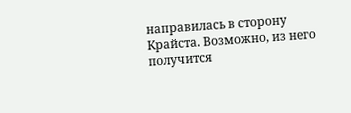направилась в сторону Крайста. Возможно, из него получится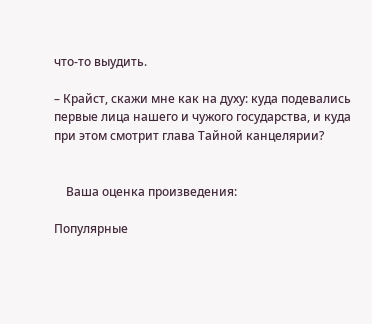что-то выудить.

– Крайст, скажи мне как на духу: куда подевались первые лица нашего и чужого государства, и куда при этом смотрит глава Тайной канцелярии?


    Ваша оценка произведения:

Популярные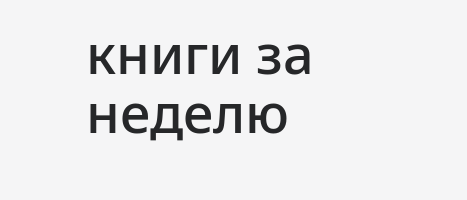книги за неделю